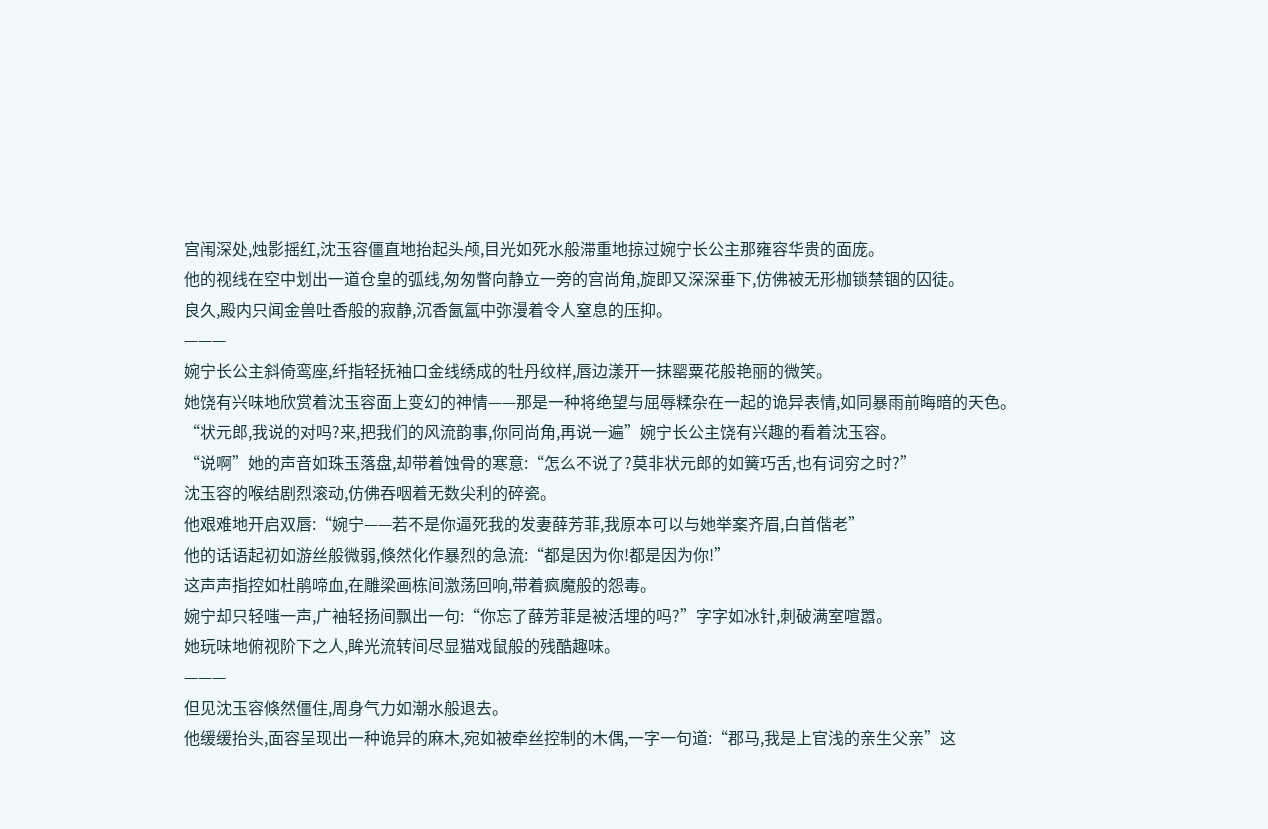宫闱深处,烛影摇红,沈玉容僵直地抬起头颅,目光如死水般滞重地掠过婉宁长公主那雍容华贵的面庞。
他的视线在空中划出一道仓皇的弧线,匆匆瞥向静立一旁的宫尚角,旋即又深深垂下,仿佛被无形枷锁禁锢的囚徒。
良久,殿内只闻金兽吐香般的寂静,沉香氤氲中弥漫着令人窒息的压抑。
———
婉宁长公主斜倚鸾座,纤指轻抚袖口金线绣成的牡丹纹样,唇边漾开一抹罂粟花般艳丽的微笑。
她饶有兴味地欣赏着沈玉容面上变幻的神情——那是一种将绝望与屈辱糅杂在一起的诡异表情,如同暴雨前晦暗的天色。
“状元郎,我说的对吗?来,把我们的风流韵事,你同尚角,再说一遍”婉宁长公主饶有兴趣的看着沈玉容。
“说啊”她的声音如珠玉落盘,却带着蚀骨的寒意:“怎么不说了?莫非状元郎的如簧巧舌,也有词穷之时?”
沈玉容的喉结剧烈滚动,仿佛吞咽着无数尖利的碎瓷。
他艰难地开启双唇:“婉宁——若不是你逼死我的发妻薛芳菲,我原本可以与她举案齐眉,白首偕老”
他的话语起初如游丝般微弱,倏然化作暴烈的急流:“都是因为你!都是因为你!”
这声声指控如杜鹃啼血,在雕梁画栋间激荡回响,带着疯魔般的怨毒。
婉宁却只轻嗤一声,广袖轻扬间飘出一句:“你忘了薛芳菲是被活埋的吗?”字字如冰针,刺破满室喧嚣。
她玩味地俯视阶下之人,眸光流转间尽显猫戏鼠般的残酷趣味。
———
但见沈玉容倏然僵住,周身气力如潮水般退去。
他缓缓抬头,面容呈现出一种诡异的麻木,宛如被牵丝控制的木偶,一字一句道:“郡马,我是上官浅的亲生父亲”这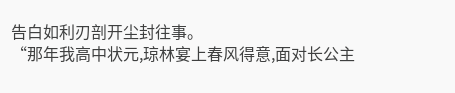告白如利刃剖开尘封往事。
“那年我高中状元,琼林宴上春风得意,面对长公主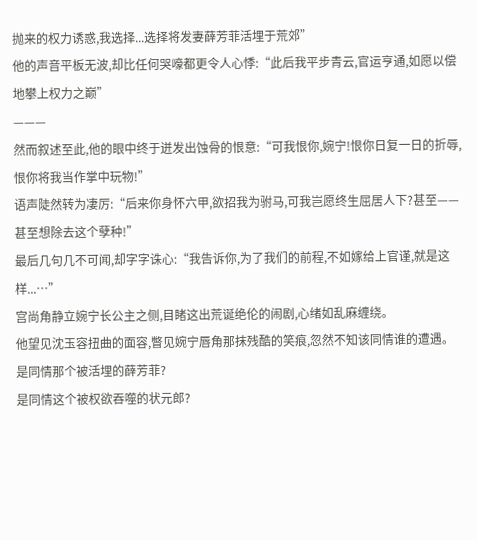抛来的权力诱惑,我选择...选择将发妻薛芳菲活埋于荒郊”
他的声音平板无波,却比任何哭嚎都更令人心悸:“此后我平步青云,官运亨通,如愿以偿地攀上权力之巅”
———
然而叙述至此,他的眼中终于迸发出蚀骨的恨意:“可我恨你,婉宁!恨你日复一日的折辱,恨你将我当作掌中玩物!”
语声陡然转为凄厉:“后来你身怀六甲,欲招我为驸马,可我岂愿终生屈居人下?甚至——甚至想除去这个孽种!”
最后几句几不可闻,却字字诛心:“我告诉你,为了我们的前程,不如嫁给上官谨,就是这样...…”
宫尚角静立婉宁长公主之侧,目睹这出荒诞绝伦的闹剧,心绪如乱麻缠绕。
他望见沈玉容扭曲的面容,瞥见婉宁唇角那抹残酷的笑痕,忽然不知该同情谁的遭遇。
是同情那个被活埋的薛芳菲?
是同情这个被权欲吞噬的状元郎?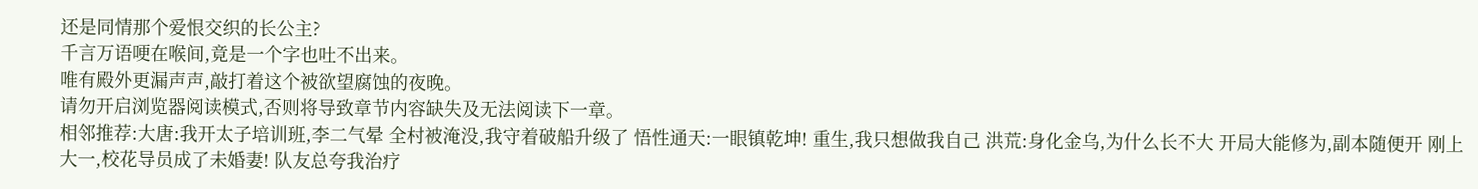还是同情那个爱恨交织的长公主?
千言万语哽在喉间,竟是一个字也吐不出来。
唯有殿外更漏声声,敲打着这个被欲望腐蚀的夜晚。
请勿开启浏览器阅读模式,否则将导致章节内容缺失及无法阅读下一章。
相邻推荐:大唐:我开太子培训班,李二气晕 全村被淹没,我守着破船升级了 悟性通天:一眼镇乾坤! 重生,我只想做我自己 洪荒:身化金乌,为什么长不大 开局大能修为,副本随便开 刚上大一,校花导员成了未婚妻! 队友总夸我治疗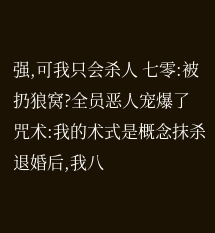强,可我只会杀人 七零:被扔狼窝?全员恶人宠爆了 咒术:我的术式是概念抹杀 退婚后,我八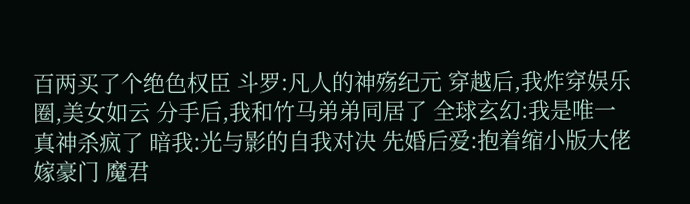百两买了个绝色权臣 斗罗:凡人的神殇纪元 穿越后,我炸穿娱乐圈,美女如云 分手后,我和竹马弟弟同居了 全球玄幻:我是唯一真神杀疯了 暗我:光与影的自我对决 先婚后爱:抱着缩小版大佬嫁豪门 魔君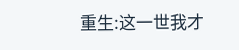重生:这一世我才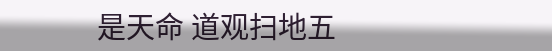是天命 道观扫地五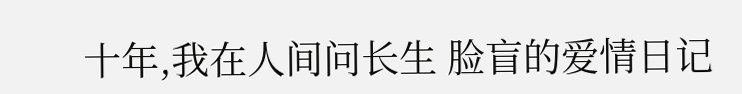十年,我在人间问长生 脸盲的爱情日记